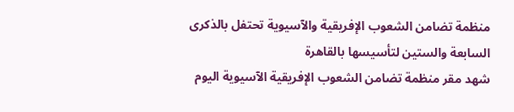منظمة تضامن الشعوب الإفريقية والآسيوية تحتفل بالذكرى السابعة والستين لتأسيسها بالقاهرة
شهد مقر منظمة تضامن الشعوب الإفريقية الآسيوية اليوم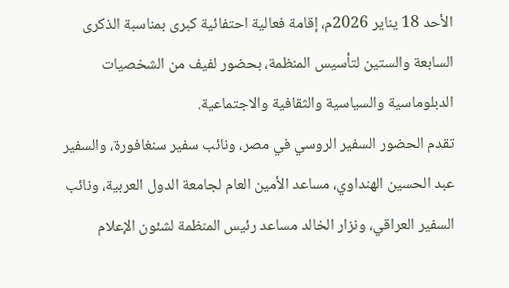الأحد 18 يناير 2026م، إقامة فعالية احتفائية كبرى بمناسبة الذكرى السابعة والستين لتأسيس المنظمة، بحضور لفيف من الشخصيات الدبلوماسية والسياسية والثقافية والاجتماعية.
تقدم الحضور السفير الروسي في مصر، ونائب سفير سنغافورة، والسفير عبد الحسين الهنداوي، مساعد الأمين العام لجامعة الدول العربية، ونائب السفير العراقي، ونزار الخالد مساعد رئيس المنظمة لشئون الإعلام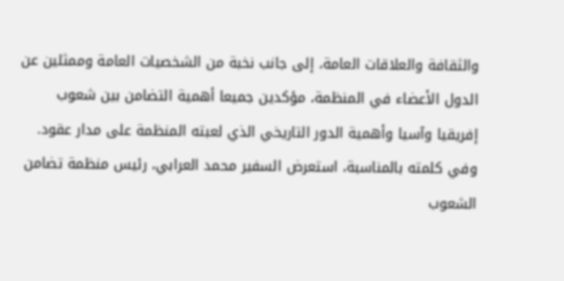والثقافة والعلاقات العامة، إلى جانب نخبة من الشخصيات العامة وممثلين عن الدول الأعضاء في المنظمة، مؤكدين جميعا أهمية التضامن بين شعوب إفريقيا وآسيا وأهمية الدور التاريخي الذي لعبته المنظمة على مدار عقود.
وفي كلمته بالمناسبة، استعرض السفير محمد العرابي، رئيس منظمة تضامن الشعوب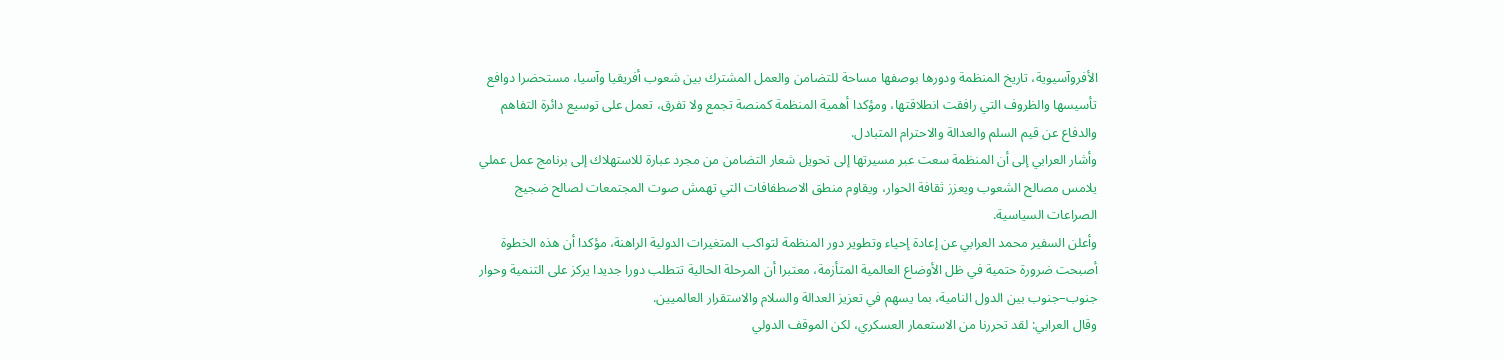الأفروآسيوية، تاريخ المنظمة ودورها بوصفها مساحة للتضامن والعمل المشترك بين شعوب أفريقيا وآسيا، مستحضرا دوافع تأسيسها والظروف التي رافقت انطلاقتها، ومؤكدا أهمية المنظمة كمنصة تجمع ولا تفرق، تعمل على توسيع دائرة التفاهم والدفاع عن قيم السلم والعدالة والاحترام المتبادل.
وأشار العرابي إلى أن المنظمة سعت عبر مسيرتها إلى تحويل شعار التضامن من مجرد عبارة للاستهلاك إلى برنامج عمل عملي يلامس مصالح الشعوب ويعزز ثقافة الحوار، ويقاوم منطق الاصطفافات التي تهمش صوت المجتمعات لصالح ضجيج الصراعات السياسية.
وأعلن السفير محمد العرابي عن إعادة إحياء وتطوير دور المنظمة لتواكب المتغيرات الدولية الراهنة، مؤكدا أن هذه الخطوة أصبحت ضرورة حتمية في ظل الأوضاع العالمية المتأزمة، معتبرا أن المرحلة الحالية تتطلب دورا جديدا يركز على التنمية وحوار جنوب–جنوب بين الدول النامية، بما يسهم في تعزيز العدالة والسلام والاستقرار العالميين.
وقال العرابي: لقد تحررنا من الاستعمار العسكري، لكن الموقف الدولي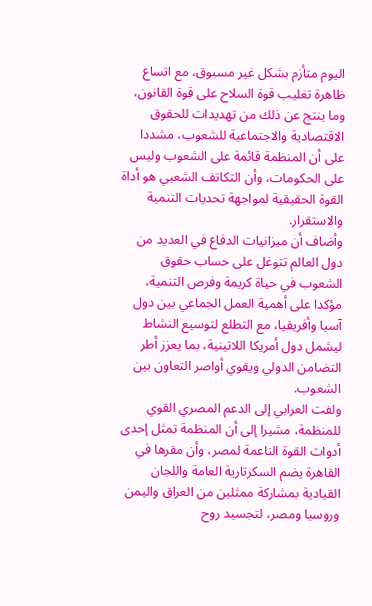اليوم متأزم بشكل غير مسبوق، مع اتساع ظاهرة تغليب قوة السلاح على قوة القانون، وما ينتج عن ذلك من تهديدات للحقوق الاقتصادية والاجتماعية للشعوب، مشددا على أن المنظمة قائمة على الشعوب وليس على الحكومات، وأن التكاتف الشعبي هو أداة القوة الحقيقية لمواجهة تحديات التنمية والاستقرار.
وأضاف أن ميزانيات الدفاع في العديد من دول العالم تتوغل على حساب حقوق الشعوب في حياة كريمة وفرص التنمية، مؤكدا على أهمية العمل الجماعي بين دول آسيا وأفريقيا، مع التطلع لتوسيع النشاط ليشمل دول أمريكا اللاتينية، بما يعزز أطر التضامن الدولي ويقوي أواصر التعاون بين الشعوب.
ولفت العرابي إلى الدعم المصري القوي للمنظمة، مشيرا إلى أن المنظمة تمثل إحدى أدوات القوة الناعمة لمصر، وأن مقرها في القاهرة يضم السكرتارية العامة واللجان القيادية بمشاركة ممثلين من العراق واليمن وروسيا ومصر، لتجسيد روح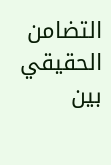التضامن الحقيقي بين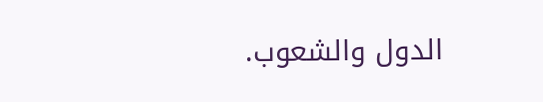الدول والشعوب.